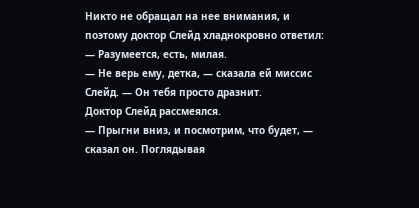Никто не обращал на нее внимания, и поэтому доктор Слейд хладнокровно ответил:
— Разумеется, есть, милая.
— Не верь ему, детка, — сказала ей миссис Слейд. — Он тебя просто дразнит.
Доктор Слейд рассмеялся.
— Прыгни вниз, и посмотрим, что будет, — сказал он. Поглядывая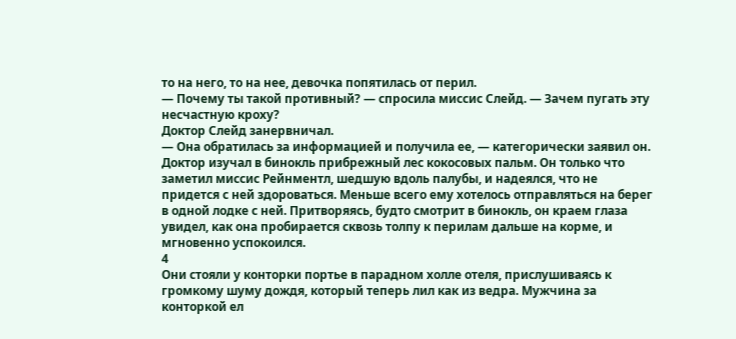то на него, то на нее, девочка попятилась от перил.
— Почему ты такой противный? — спросила миссис Слейд. — Зачем пугать эту несчастную кроху?
Доктор Слейд занервничал.
— Она обратилась за информацией и получила ее, — категорически заявил он. Доктор изучал в бинокль прибрежный лес кокосовых пальм. Он только что заметил миссис Рейнментл, шедшую вдоль палубы, и надеялся, что не придется с ней здороваться. Меньше всего ему хотелось отправляться на берег в одной лодке с ней. Притворяясь, будто смотрит в бинокль, он краем глаза увидел, как она пробирается сквозь толпу к перилам дальше на корме, и мгновенно успокоился.
4
Они стояли у конторки портье в парадном холле отеля, прислушиваясь к громкому шуму дождя, который теперь лил как из ведра. Мужчина за конторкой ел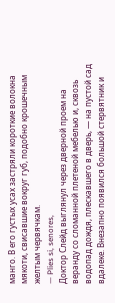манго. В его густых усах застряли короткие волокна мякоти, свисавшие вокруг губ, подобно крошечным желтым червячкам.
— Plies si, senores,
Доктор Слейд выглянул через дверной проем на веранду со сломанной плетеной мебелью и, сквозь водопад дождя, плескавшего в дверь, — на пустой сад вдалеке. Внезапно появился большой стервятник и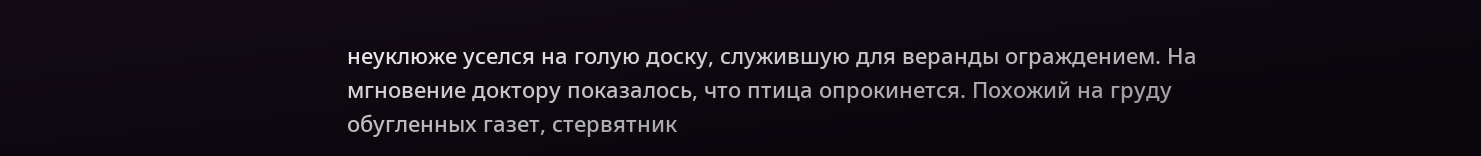неуклюже уселся на голую доску, служившую для веранды ограждением. На мгновение доктору показалось, что птица опрокинется. Похожий на груду обугленных газет, стервятник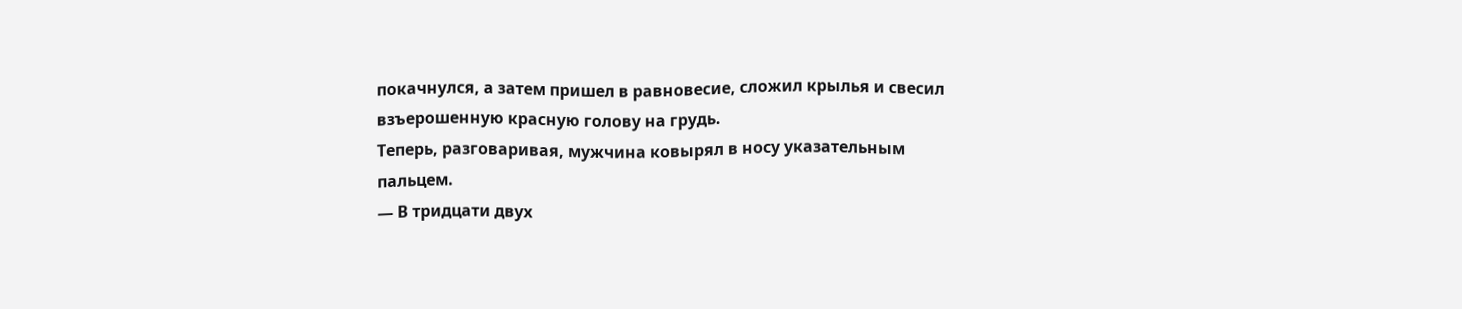покачнулся, а затем пришел в равновесие, сложил крылья и свесил взъерошенную красную голову на грудь.
Теперь, разговаривая, мужчина ковырял в носу указательным пальцем.
— В тридцати двух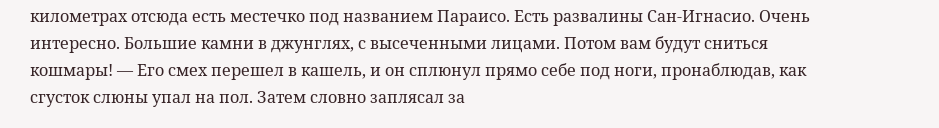километрах отсюда есть местечко под названием Параисо. Есть развалины Сан-Игнасио. Очень интересно. Большие камни в джунглях, с высеченными лицами. Потом вам будут сниться кошмары! — Его смех перешел в кашель, и он сплюнул прямо себе под ноги, пронаблюдав, как сгусток слюны упал на пол. Затем словно заплясал за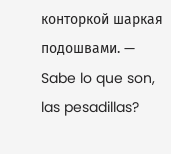конторкой шаркая подошвами. — Sabe lo que son, las pesadillas?